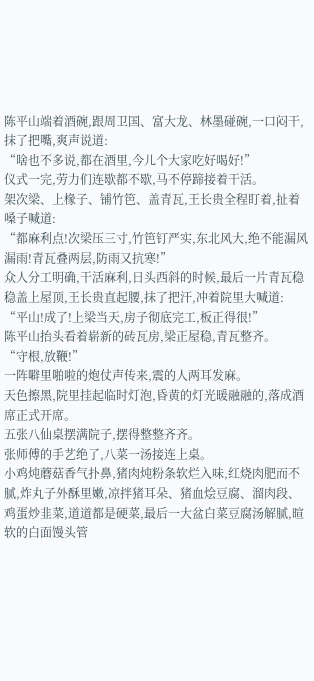陈平山端着酒碗,跟周卫国、富大龙、林墨碰碗,一口闷干,抹了把嘴,爽声说道:
“啥也不多说,都在酒里,今儿个大家吃好喝好!”
仪式一完,劳力们连歇都不歇,马不停蹄接着干活。
架次梁、上椽子、铺竹笆、盖青瓦,王长贵全程盯着,扯着嗓子喊道:
“都麻利点!次梁压三寸,竹笆钉严实,东北风大,绝不能漏风漏雨!青瓦叠两层,防雨又抗寒!”
众人分工明确,干活麻利,日头西斜的时候,最后一片青瓦稳稳盖上屋顶,王长贵直起腰,抹了把汗,冲着院里大喊道:
“平山!成了!上梁当天,房子彻底完工,板正得很!”
陈平山抬头看着崭新的砖瓦房,梁正屋稳,青瓦整齐。
“守根,放鞭!”
一阵噼里啪啦的炮仗声传来,震的人两耳发麻。
天色擦黑,院里挂起临时灯泡,昏黄的灯光暖融融的,落成酒席正式开席。
五张八仙桌摆满院子,摆得整整齐齐。
张师傅的手艺绝了,八菜一汤接连上桌。
小鸡炖蘑菇香气扑鼻,猪肉炖粉条软烂入味,红烧肉肥而不腻,炸丸子外酥里嫩,凉拌猪耳朵、猪血烩豆腐、溜肉段、鸡蛋炒韭菜,道道都是硬菜,最后一大盆白菜豆腐汤解腻,暄软的白面馒头管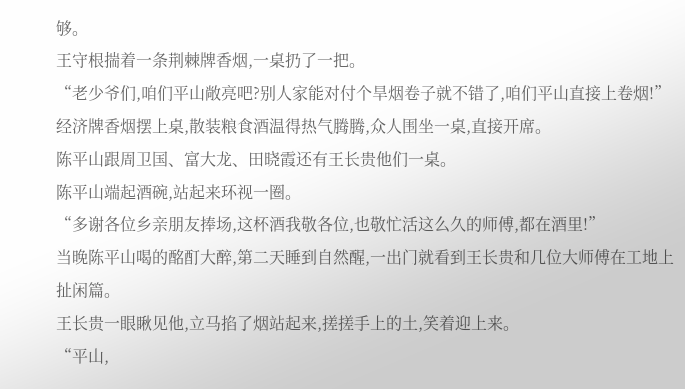够。
王守根揣着一条荆棘牌香烟,一桌扔了一把。
“老少爷们,咱们平山敞亮吧?别人家能对付个旱烟卷子就不错了,咱们平山直接上卷烟!”
经济牌香烟摆上桌,散装粮食酒温得热气腾腾,众人围坐一桌,直接开席。
陈平山跟周卫国、富大龙、田晓霞还有王长贵他们一桌。
陈平山端起酒碗,站起来环视一圈。
“多谢各位乡亲朋友捧场,这杯酒我敬各位,也敬忙活这么久的师傅,都在酒里!”
当晚陈平山喝的酩酊大醉,第二天睡到自然醒,一出门就看到王长贵和几位大师傅在工地上扯闲篇。
王长贵一眼瞅见他,立马掐了烟站起来,搓搓手上的土,笑着迎上来。
“平山,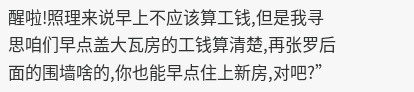醒啦!照理来说早上不应该算工钱,但是我寻思咱们早点盖大瓦房的工钱算清楚,再张罗后面的围墙啥的,你也能早点住上新房,对吧?”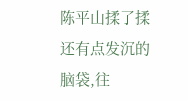陈平山揉了揉还有点发沉的脑袋,往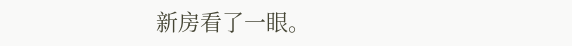新房看了一眼。